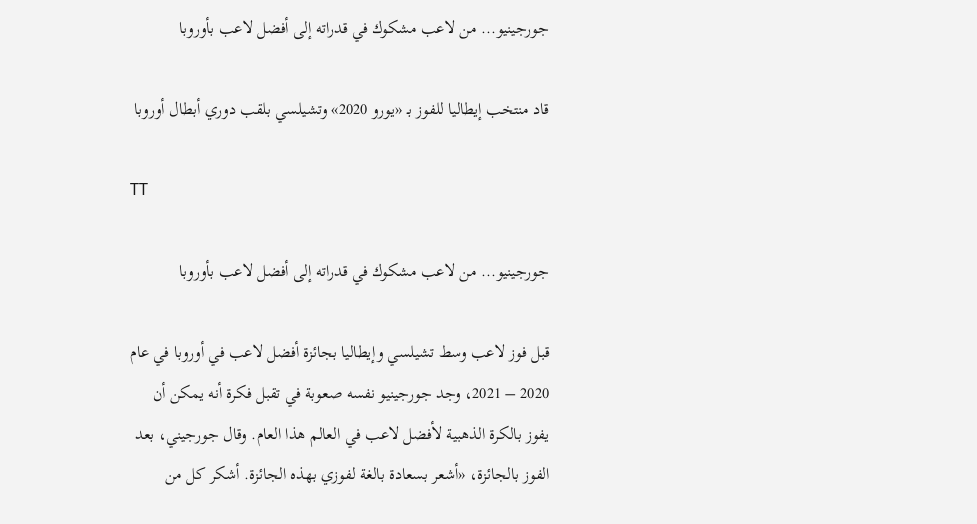جورجينيو... من لاعب مشكوك في قدراته إلى أفضل لاعب بأوروبا

قاد منتخب إيطاليا للفوز بـ «يورو 2020» وتشيلسي بلقب دوري أبطال أوروبا

TT

جورجينيو... من لاعب مشكوك في قدراته إلى أفضل لاعب بأوروبا

قبل فوز لاعب وسط تشيلسي وإيطاليا بجائزة أفضل لاعب في أوروبا في عام 2020 – 2021، وجد جورجينيو نفسه صعوبة في تقبل فكرة أنه يمكن أن يفوز بالكرة الذهبية لأفضل لاعب في العالم هذا العام. وقال جورجيني، بعد الفوز بالجائزة، «أشعر بسعادة بالغة لفوزي بهذه الجائزة. أشكر كل من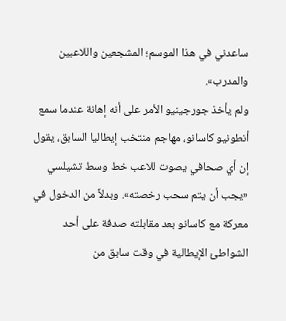ساعدني في هذا الموسم؛ المشجعين واللاعبين والمدرب».
ولم يأخذ جورجينيو الأمر على أنه إهانة عندما سمع أنطونيو كاسانو، مهاجم منتخب إيطاليا السابق، يقول إن أي صحافي يصوت للاعب خط وسط تشيلسي «يجب أن يتم سحب رخصته». وبدلاً من الدخول في معركة مع كاسانو بعد مقابلته صدفة على أحد الشواطئ الإيطالية في وقت سابق من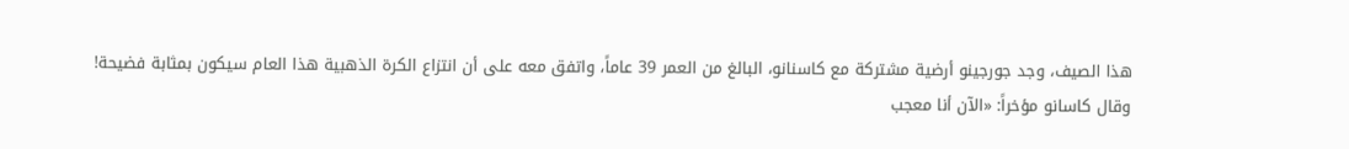هذا الصيف، وجد جورجينو أرضية مشتركة مع كاسنانو، البالغ من العمر 39 عاماً، واتفق معه على أن انتزاع الكرة الذهبية هذا العام سيكون بمثابة فضيحة!
وقال كاسانو مؤخراً: «الآن أنا معجب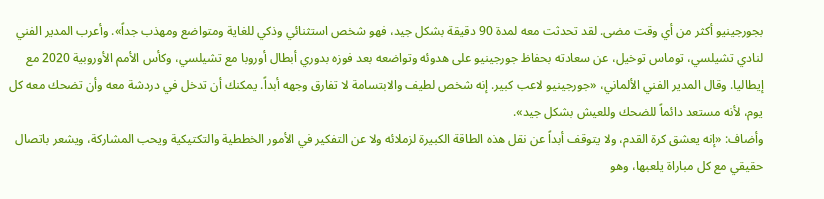بجورجينيو أكثر من أي وقت مضى. لقد تحدثت معه لمدة 90 دقيقة بشكل جيد، فهو شخص استثنائي وذكي للغاية ومتواضع ومهذب جداً». وأعرب المدير الفني لنادي تشيلسي، توماس توخيل، عن سعادته بحفاظ جورجينيو على هدوئه وتواضعه بعد فوزه بدوري أبطال أوروبا مع تشيلسي، وكأس الأمم الأوروبية 2020 مع إيطاليا. وقال المدير الفني الألماني، «جورجينيو لاعب كبير. إنه شخص لطيف والابتسامة لا تفارق وجهه أبداً. يمكنك أن تدخل في دردشة معه وأن تضحك معه كل يوم، لأنه مستعد دائماً للضحك وللعيش بشكل جيد».
وأضاف: «إنه يعشق كرة القدم، ولا يتوقف أبداً عن نقل هذه الطاقة الكبيرة لزملائه ولا عن التفكير في الأمور الخططية والتكتيكية ويحب المشاركة، ويشعر باتصال حقيقي مع كل مباراة يلعبها، وهو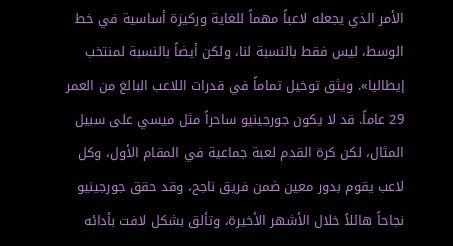الأمر الذي يجعله لاعباً مهماً للغاية وركيزة أساسية في خط الوسط، ليس فقط بالنسبة لنا، ولكن أيضاً بالنسبة لمنتخب إيطاليا». ويثق توخيل تماماً في قدرات اللاعب البالغ من العمر 29 عاماً. قد لا يكون جورجينيو ساحراً مثل ميسي على سبيل المثال، لكن كرة القدم لعبة جماعية في المقام الأول، وكل لاعب يقوم بدور معين ضمن فريق ناجح، وقد حقق جورجينيو نجاحاً هائلاً خلال الأشهر الأخيرة، وتألق بشكل لافت بأدائه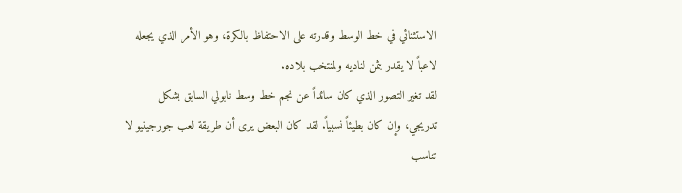الاستثنائي في خط الوسط وقدرته على الاحتفاظ بالكرة، وهو الأمر الذي يجعله لاعباً لا يقدر بثمن لناديه ولمنتخب بلاده.
لقد تغير التصور الذي كان سائداً عن نجم خط وسط نابولي السابق بشكل تدريجي، وإن كان بطيئاً نسبياً. لقد كان البعض يرى أن طريقة لعب جورجينيو لا تناسب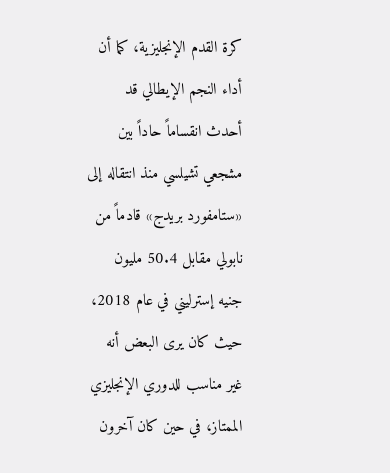كرة القدم الإنجليزية، كما أن أداء النجم الإيطالي قد أحدث انقساماً حاداً بين مشجعي تشيلسي منذ انتقاله إلى «ستامفورد بريدج» قادماً من نابولي مقابل 50.4 مليون جنيه إسترليني في عام 2018، حيث كان يرى البعض أنه غير مناسب للدوري الإنجليزي الممتاز، في حين كان آخرون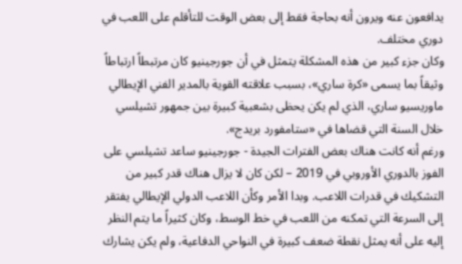يدافعون عنه ويرون أنه بحاجة فقط إلى بعض الوقت للتأقلم على اللعب في دوري مختلف.
وكان جزء كبير من هذه المشكلة يتمثل في أن جورجينيو كان مرتبطاً ارتباطاً وثيقاً بما يسمى «كرة ساري»، بسبب علاقته القوية بالمدير الفني الإيطالي ماوريسيو ساري، الذي لم يكن يحظى بشعبية كبيرة بين جمهور تشيلسي خلال السنة التي قضاها في «ستامفورد بريدج».
ورغم أنه كانت هناك بعض الفترات الجيدة - جورجينيو ساعد تشيلسي على الفوز بالدوري الأوروبي في 2019 – لكن كان لا يزال هناك قدر كبير من التشكيك في قدرات اللاعب. وبدا الأمر وكأن اللاعب الدولي الإيطالي يفتقر إلى السرعة التي تمكنه من اللعب في خط الوسط، وكان كثيراً ما يتم النظر إليه على أنه يمثل نقطة ضعف كبيرة في النواحي الدفاعية، ولم يكن يشارك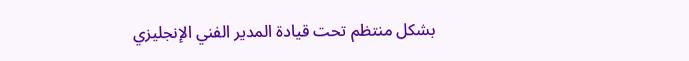بشكل منتظم تحت قيادة المدير الفني الإنجليزي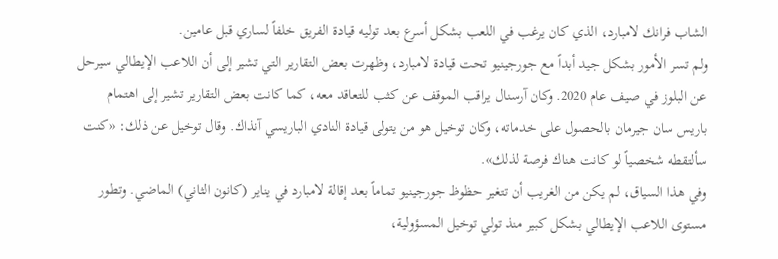الشاب فرانك لامبارد، الذي كان يرغب في اللعب بشكل أسرع بعد توليه قيادة الفريق خلفاً لساري قبل عامين.
ولم تسر الأمور بشكل جيد أبداً مع جورجينيو تحت قيادة لامبارد، وظهرت بعض التقارير التي تشير إلى أن اللاعب الإيطالي سيرحل عن البلوز في صيف عام 2020. وكان آرسنال يراقب الموقف عن كثب للتعاقد معه، كما كانت بعض التقارير تشير إلى اهتمام باريس سان جيرمان بالحصول على خدماته، وكان توخيل هو من يتولى قيادة النادي الباريسي آنذاك. وقال توخيل عن ذلك: «كنت سألتقطه شخصياً لو كانت هناك فرصة لذلك».
وفي هذا السياق، لم يكن من الغريب أن تتغير حظوظ جورجينيو تماماً بعد إقالة لامبارد في يناير (كانون الثاني) الماضي. وتطور مستوى اللاعب الإيطالي بشكل كبير منذ تولي توخيل المسؤولية،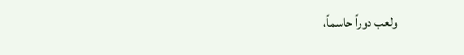ولعب دوراً حاسماً،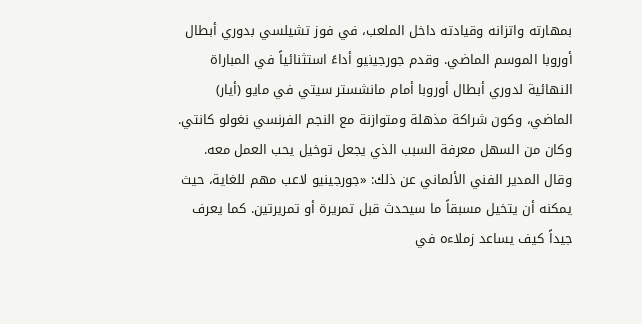بمهارته واتزانه وقيادته داخل الملعب، في فوز تشيلسي بدوري أبطال أوروبا الموسم الماضي. وقدم جورجينيو أداءً استثنائياً في المباراة النهائية لدوري أبطال أوروبا أمام مانشستر سيتي في مايو (أيار) الماضي، وكون شراكة مذهلة ومتوازنة مع النجم الفرنسي نغولو كانتي.
وكان من السهل معرفة السبب الذي يجعل توخيل يحب العمل معه. وقال المدير الفني الألماني عن ذلك: «جورجينيو لاعب مهم للغاية، حيث يمكنه أن يتخيل مسبقاً ما سيحدث قبل تمريرة أو تمريرتين. كما يعرف جيداً كيف يساعد زملاءه في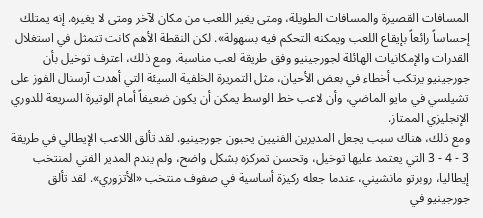المسافات القصيرة والمسافات الطويلة، ومتى يغير اللعب من مكان لآخر ومتى لا يغيره. إنه يمتلك إحساساً رائعاً بإيقاع اللعب ويمكنه التحكم فيه بسهولة». لكن النقطة الأهم كانت تتمثل في استغلال القدرات والإمكانيات الهائلة لجورجينيو وفق طريقة لعب مناسبة. ومع ذلك، اعترف توخيل بأن جورجينيو يرتكب أخطاء في بعض الأحيان، مثل التمريرة الخلفية السيئة التي أهدت آرسنال الفوز على تشيلسي في مايو الماضي، وأن لاعب خط الوسط يمكن أن يكون ضعيفاً أمام الوتيرة السريعة للدوري الإنجليزي الممتاز.
ومع ذلك، هناك سبب يجعل المديرين الفنيين يحبون جورجينيو. لقد تألق اللاعب الإيطالي في طريقة 3 - 4 - 3 التي يعتمد عليها توخيل، وتحسن تمركزه بشكل واضح، ولم يندم المدير الفني لمنتخب إيطاليا، روبرتو مانشيني، عندما جعله ركيزة أساسية في صفوف منتخب «الأتزوري». لقد تألق جورجينيو في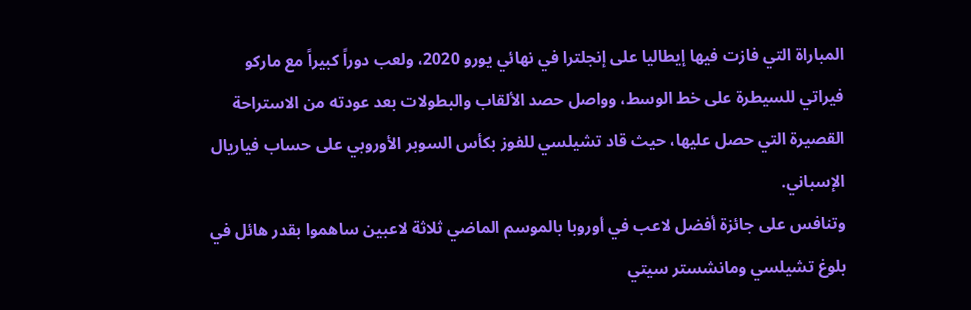المباراة التي فازت فيها إيطاليا على إنجلترا في نهائي يورو 2020، ولعب دوراً كبيراً مع ماركو فيراتي للسيطرة على خط الوسط، وواصل حصد الألقاب والبطولات بعد عودته من الاستراحة القصيرة التي حصل عليها، حيث قاد تشيلسي للفوز بكأس السوبر الأوروبي على حساب فياريال الإسباني.
وتنافس على جائزة أفضل لاعب في أوروبا بالموسم الماضي ثلاثة لاعبين ساهموا بقدر هائل في بلوغ تشيلسي ومانشستر سيتي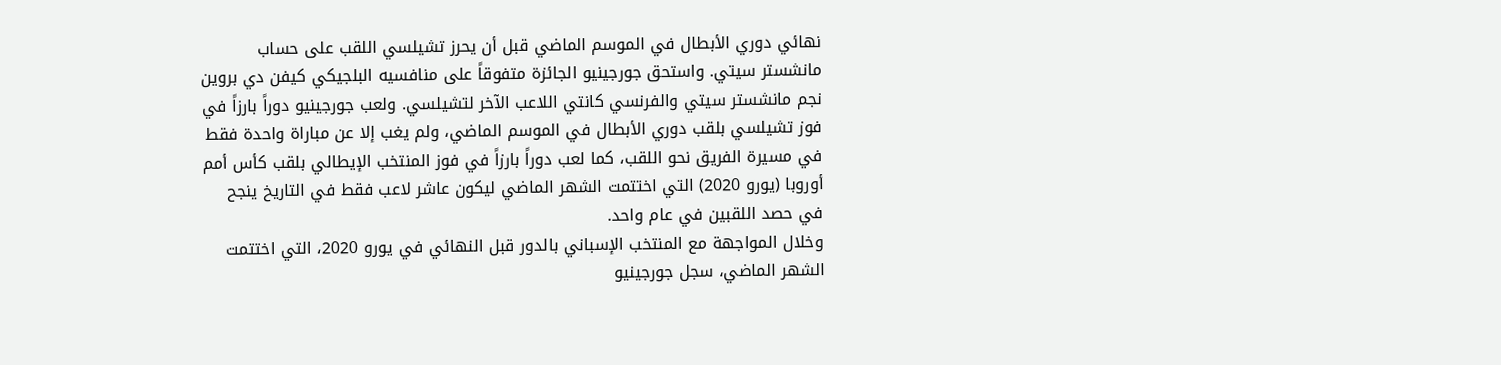نهائي دوري الأبطال في الموسم الماضي قبل أن يحرز تشيلسي اللقب على حساب مانشستر سيتي. واستحق جورجينيو الجائزة متفوقاً على منافسيه البلجيكي كيفن دي بروين نجم مانشستر سيتي والفرنسي كانتي اللاعب الآخر لتشيلسي. ولعب جورجينيو دوراً بارزاً في فوز تشيلسي بلقب دوري الأبطال في الموسم الماضي، ولم يغب إلا عن مباراة واحدة فقط في مسيرة الفريق نحو اللقب، كما لعب دوراً بارزاً في فوز المنتخب الإيطالي بلقب كأس أمم أوروبا (يورو 2020) التي اختتمت الشهر الماضي ليكون عاشر لاعب فقط في التاريخ ينجح في حصد اللقبين في عام واحد.
وخلال المواجهة مع المنتخب الإسباني بالدور قبل النهائي في يورو 2020، التي اختتمت الشهر الماضي، سجل جورجينيو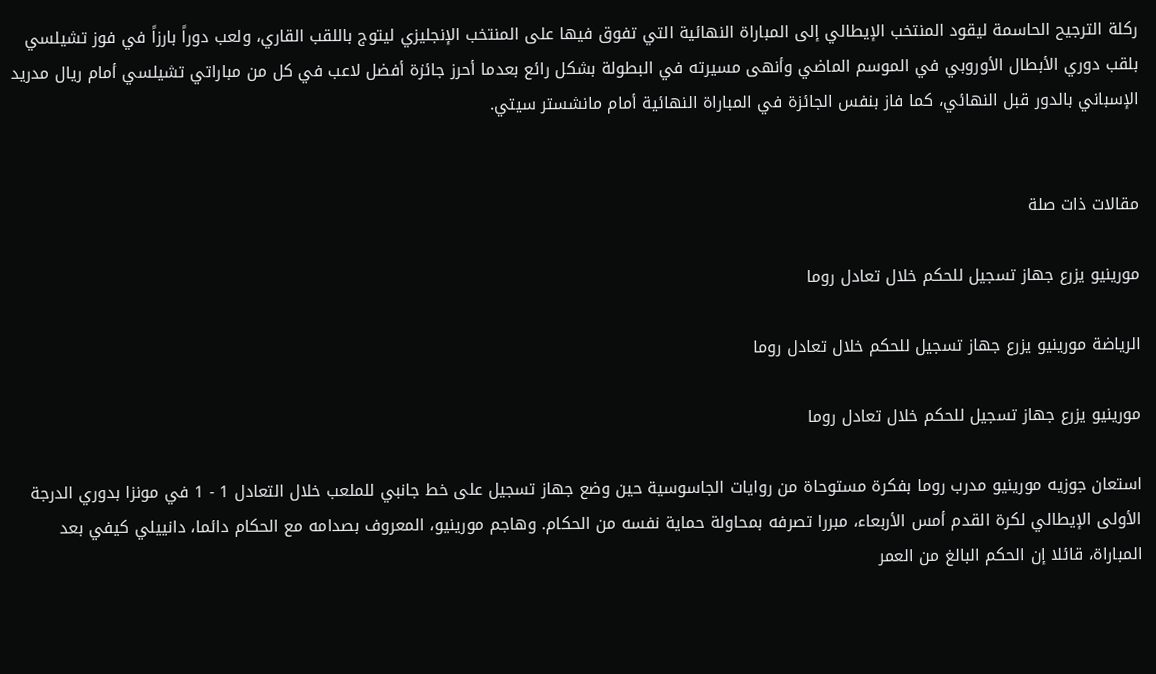ركلة الترجيح الحاسمة ليقود المنتخب الإيطالي إلى المباراة النهائية التي تفوق فيها على المنتخب الإنجليزي ليتوج باللقب القاري، ولعب دوراً بارزاً في فوز تشيلسي بلقب دوري الأبطال الأوروبي في الموسم الماضي وأنهى مسيرته في البطولة بشكل رائع بعدما أحرز جائزة أفضل لاعب في كل من مباراتي تشيلسي أمام ريال مدريد الإسباني بالدور قبل النهائي، كما فاز بنفس الجائزة في المباراة النهائية أمام مانشستر سيتي.


مقالات ذات صلة

مورينيو يزرع جهاز تسجيل للحكم خلال تعادل روما

الرياضة مورينيو يزرع جهاز تسجيل للحكم خلال تعادل روما

مورينيو يزرع جهاز تسجيل للحكم خلال تعادل روما

استعان جوزيه مورينيو مدرب روما بفكرة مستوحاة من روايات الجاسوسية حين وضع جهاز تسجيل على خط جانبي للملعب خلال التعادل 1 - 1 في مونزا بدوري الدرجة الأولى الإيطالي لكرة القدم أمس الأربعاء، مبررا تصرفه بمحاولة حماية نفسه من الحكام. وهاجم مورينيو، المعروف بصدامه مع الحكام دائما، دانييلي كيفي بعد المباراة، قائلا إن الحكم البالغ من العمر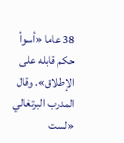38 عاما «أسوأ حكم قابله على الإطلاق». وقال المدرب البرتغالي «لست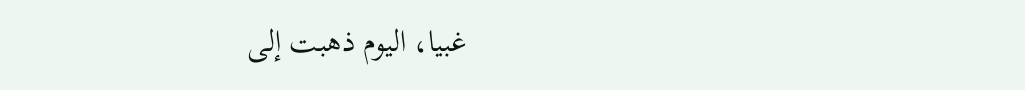غبيا، اليوم ذهبت إلى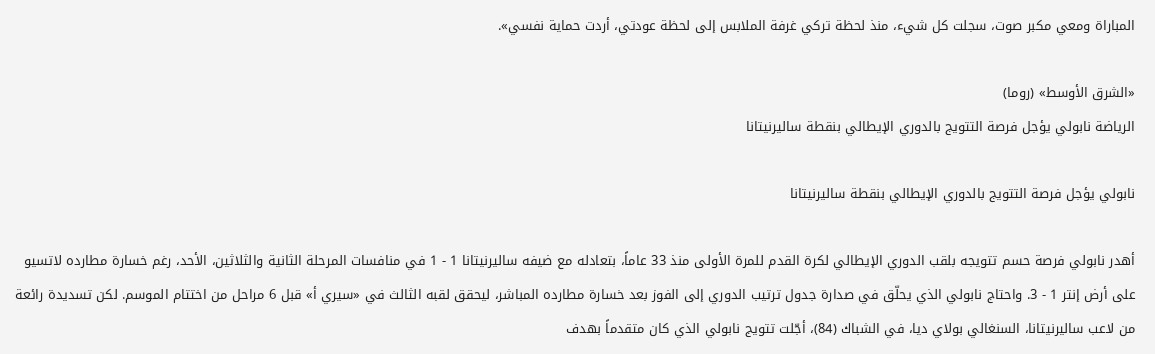المباراة ومعي مكبر صوت، سجلت كل شيء، منذ لحظة تركي غرفة الملابس إلى لحظة عودتي، أردت حماية نفسي».

«الشرق الأوسط» (روما)
الرياضة نابولي يؤجل فرصة التتويج بالدوري الإيطالي بنقطة ساليرنيتانا

نابولي يؤجل فرصة التتويج بالدوري الإيطالي بنقطة ساليرنيتانا

أهدر نابولي فرصة حسم تتويجه بلقب الدوري الإيطالي لكرة القدم للمرة الأولى منذ 33 عاماً، بتعادله مع ضيفه ساليرنيتانا 1 - 1 في منافسات المرحلة الثانية والثلاثين، الأحد، رغم خسارة مطارده لاتسيو على أرض إنتر 1 - 3. واحتاج نابولي الذي يحلّق في صدارة جدول ترتيب الدوري إلى الفوز بعد خسارة مطارده المباشر، ليحقق لقبه الثالث في «سيري أ» قبل 6 مراحل من اختتام الموسم. لكن تسديدة رائعة من لاعب ساليرنيتانا، السنغالي بولاي ديا، في الشباك (84)، أجّلت تتويج نابولي الذي كان متقدماً بهدف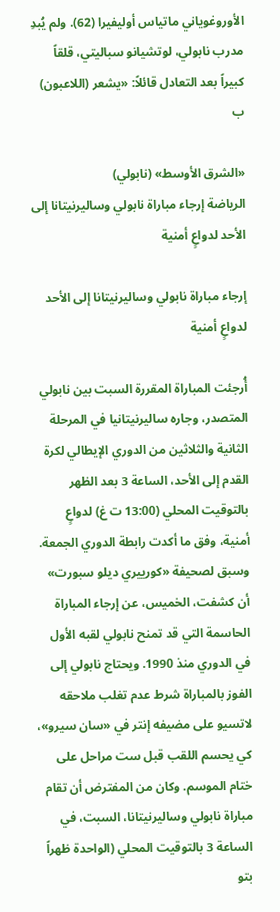الأوروغوياني ماتياس أوليفيرا (62). ولم يُبدِ مدرب نابولي، لوتشيانو سباليتي، قلقاً كبيراً بعد التعادل قائلاً: «يشعر (اللاعبون) ب

«الشرق الأوسط» (نابولي)
الرياضة إرجاء مباراة نابولي وساليرنيتانا إلى الأحد لدواعٍ أمنية

إرجاء مباراة نابولي وساليرنيتانا إلى الأحد لدواعٍ أمنية

أُرجئت المباراة المقررة السبت بين نابولي المتصدر، وجاره ساليرنيتانيا في المرحلة الثانية والثلاثين من الدوري الإيطالي لكرة القدم إلى الأحد، الساعة 3 بعد الظهر بالتوقيت المحلي (13:00 ت غ) لدواعٍ أمنية، وفق ما أكدت رابطة الدوري الجمعة. وسبق لصحيفة «كورييري ديلو سبورت» أن كشفت، الخميس، عن إرجاء المباراة الحاسمة التي قد تمنح نابولي لقبه الأول في الدوري منذ 1990. ويحتاج نابولي إلى الفوز بالمباراة شرط عدم تغلب ملاحقه لاتسيو على مضيفه إنتر في «سان سيرو»، كي يحسم اللقب قبل ست مراحل على ختام الموسم. وكان من المفترض أن تقام مباراة نابولي وساليرنيتانا، السبت، في الساعة 3 بالتوقيت المحلي (الواحدة ظهراً بتو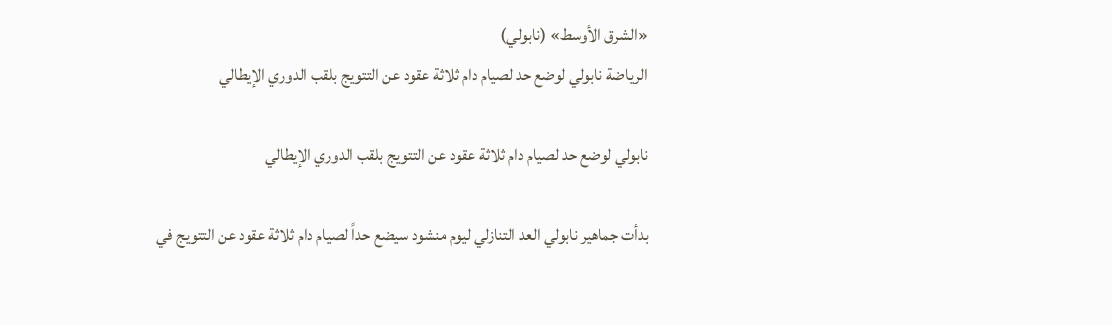«الشرق الأوسط» (نابولي)
الرياضة نابولي لوضع حد لصيام دام ثلاثة عقود عن التتويج بلقب الدوري الإيطالي

نابولي لوضع حد لصيام دام ثلاثة عقود عن التتويج بلقب الدوري الإيطالي

بدأت جماهير نابولي العد التنازلي ليوم منشود سيضع حداً لصيام دام ثلاثة عقود عن التتويج في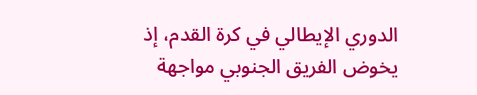الدوري الإيطالي في كرة القدم، إذ يخوض الفريق الجنوبي مواجهة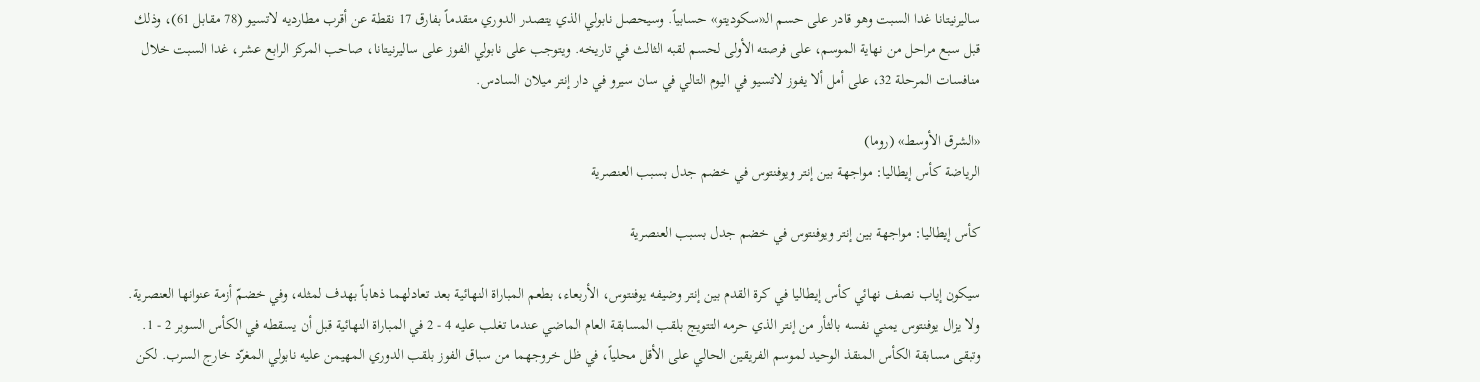ساليرنيتانا غدا السبت وهو قادر على حسم الـ«سكوديتو» حسابياً. وسيحصل نابولي الذي يتصدر الدوري متقدماً بفارق 17 نقطة عن أقرب مطارديه لاتسيو (78 مقابل 61)، وذلك قبل سبع مراحل من نهاية الموسم، على فرصته الأولى لحسم لقبه الثالث في تاريخه. ويتوجب على نابولي الفوز على ساليرنيتانا، صاحب المركز الرابع عشر، غدا السبت خلال منافسات المرحلة 32، على أمل ألا يفوز لاتسيو في اليوم التالي في سان سيرو في دار إنتر ميلان السادس.

«الشرق الأوسط» (روما)
الرياضة كأس إيطاليا: مواجهة بين إنتر ويوفنتوس في خضم جدل بسبب العنصرية

كأس إيطاليا: مواجهة بين إنتر ويوفنتوس في خضم جدل بسبب العنصرية

سيكون إياب نصف نهائي كأس إيطاليا في كرة القدم بين إنتر وضيفه يوفنتوس، الأربعاء، بطعم المباراة النهائية بعد تعادلهما ذهاباً بهدف لمثله، وفي خضمّ أزمة عنوانها العنصرية. ولا يزال يوفنتوس يمني نفسه بالثأر من إنتر الذي حرمه التتويج بلقب المسابقة العام الماضي عندما تغلب عليه 4 - 2 في المباراة النهائية قبل أن يسقطه في الكأس السوبر 2 - 1. وتبقى مسابقة الكأس المنقذ الوحيد لموسم الفريقين الحالي على الأقل محلياً، في ظل خروجهما من سباق الفوز بلقب الدوري المهيمن عليه نابولي المغرّد خارج السرب. لكن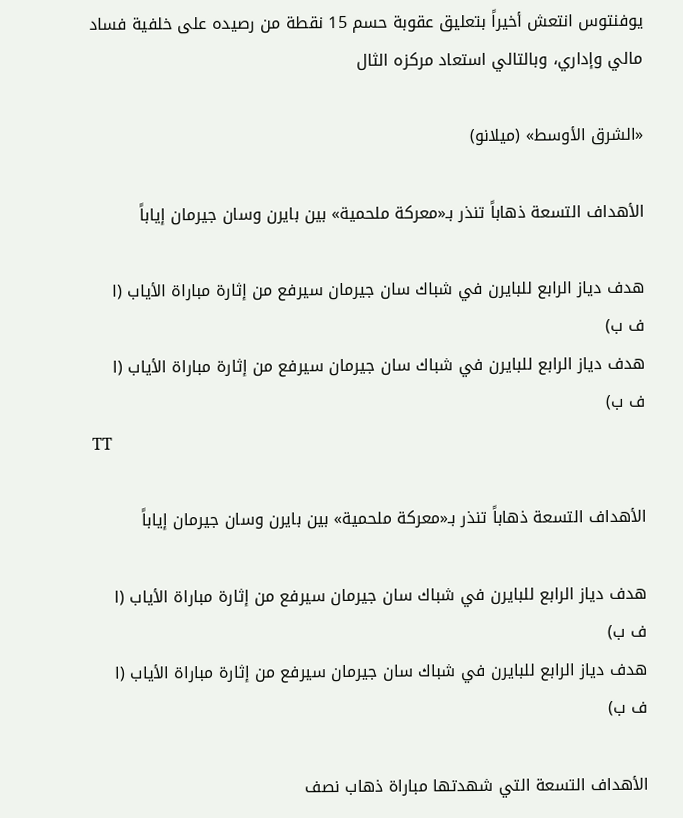يوفنتوس انتعش أخيراً بتعليق عقوبة حسم 15 نقطة من رصيده على خلفية فساد مالي وإداري، وبالتالي استعاد مركزه الثال

«الشرق الأوسط» (ميلانو)

الأهداف التسعة ذهاباً تنذر بـ«معركة ملحمية» بين بايرن وسان جيرمان إياباً

هدف دياز الرابع للبايرن في شباك سان جيرمان سيرفع من إثارة مباراة الأياب (ا ف ب)
هدف دياز الرابع للبايرن في شباك سان جيرمان سيرفع من إثارة مباراة الأياب (ا ف ب)
TT

الأهداف التسعة ذهاباً تنذر بـ«معركة ملحمية» بين بايرن وسان جيرمان إياباً

هدف دياز الرابع للبايرن في شباك سان جيرمان سيرفع من إثارة مباراة الأياب (ا ف ب)
هدف دياز الرابع للبايرن في شباك سان جيرمان سيرفع من إثارة مباراة الأياب (ا ف ب)

الأهداف التسعة التي شهدتها مباراة ذهاب نصف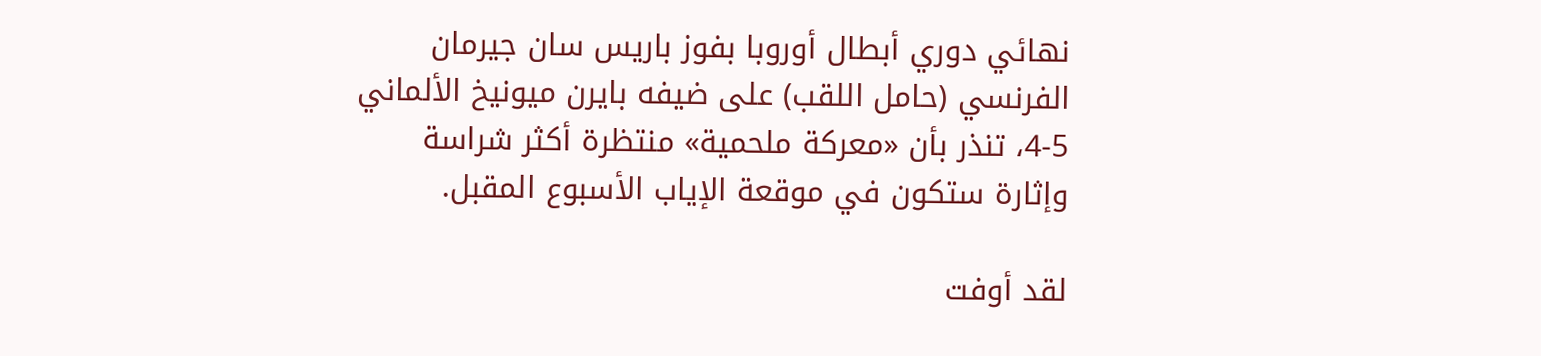نهائي دوري أبطال أوروبا بفوز باريس سان جيرمان الفرنسي (حامل اللقب) على ضيفه بايرن ميونيخ الألماني 5-4، تنذر بأن «معركة ملحمية» منتظرة أكثر شراسة وإثارة ستكون في موقعة الإياب الأسبوع المقبل.

لقد أوفت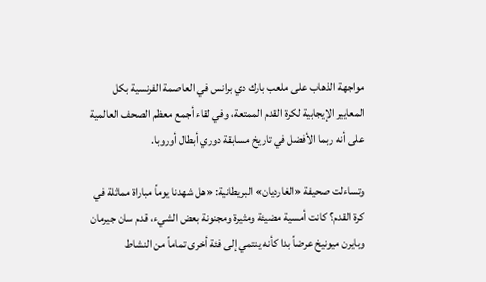مواجهة الذهاب على ملعب بارك دي برانس في العاصمة الفرنسية بكل المعايير الإيجابية لكرة القدم الممتعة، وفي لقاء أجمع معظم الصحف العالمية على أنه ربما الأفضل في تاريخ مسابقة دوري أبطال أوروبا.

وتساءلت صحيفة «الغارديان» البريطانية: «هل شهدنا يوماً مباراة مماثلة في كرة القدم؟ كانت أمسية مضيئة ومثيرة ومجنونة بعض الشيء، قدم سان جيرمان وبايرن ميونيخ عرضاً بدا كأنه ينتمي إلى فئة أخرى تماماً من النشاط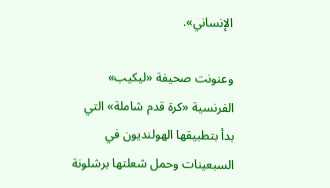الإنساني».

وعنونت صحيفة «ليكيب» الفرنسية «كرة قدم شاملة» التي بدأ بتطبيقها الهولنديون في السبعينات وحمل شعلتها برشلونة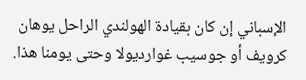الإسباني إن كان بقيادة الهولندي الراحل يوهان كرويف أو جوسيب غوارديولا وحتى يومنا هذا.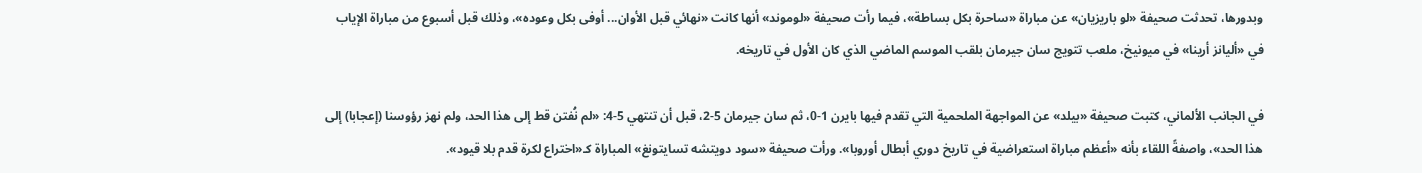وبدورها، تحدثت صحيفة «لو باريزيان» عن مباراة «ساحرة بكل بساطة»، فيما رأت صحيفة «لوموند» أنها كانت «نهائي قبل الأوان... أوفى بكل وعوده»، وذلك قبل أسبوع من مباراة الإياب في «أليانز أرينا» في ميونيخ، ملعب تتويج سان جيرمان بلقب الموسم الماضي الذي كان الأول في تاريخه.

في الجانب الألماني، كتبت صحيفة «بيلد» عن المواجهة الملحمية التي تقدم فيها بايرن 1-0، ثم سان جيرمان 5-2، قبل أن تنتهي 5-4: «لم نُفتن قط إلى هذا الحد، ولم نهز رؤوسنا (إعجابا) إلى هذا الحد»، واصفةً اللقاء بأنه «أعظم مباراة استعراضية في تاريخ دوري أبطال أوروبا». ورأت صحيفة «سود دويتشه تسايتونغ» المباراة كـ«اختراع لكرة قدم بلا قيود».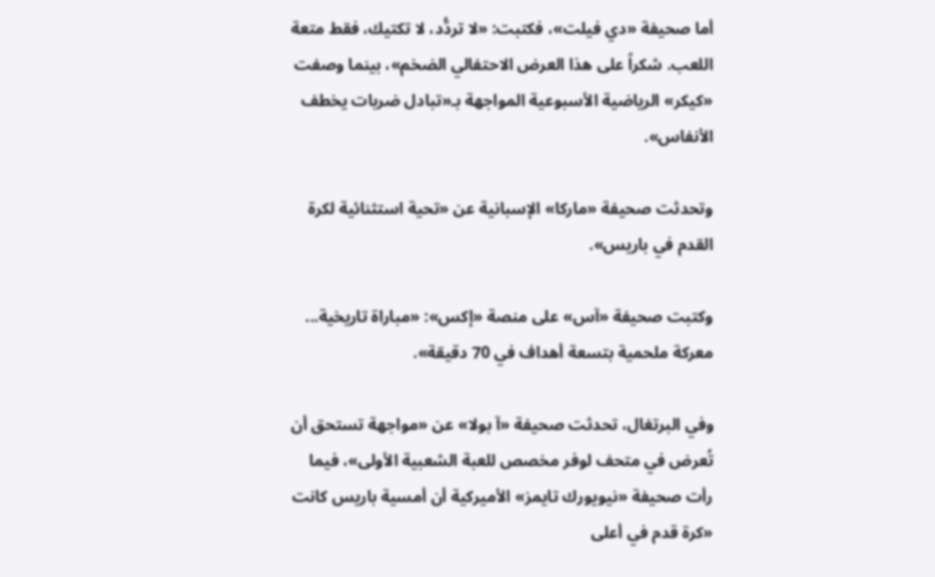أما صحيفة «دي فيلت»، فكتبت: «لا تردُّد، لا تكتيك، فقط متعة اللعب. شكراً على هذا العرض الاحتفالي الضخم»، بينما وصفت «كيكر» الرياضية الأسبوعية المواجهة بـ«تبادل ضربات يخطف الأنفاس».

وتحدثت صحيفة «ماركا» الإسبانية عن «تحية استثنائية لكرة القدم في باريس».

وكتبت صحيفة «آس» على منصة «إكس»: «مباراة تاريخية... معركة ملحمية بتسعة أهداف في 70 دقيقة».

وفي البرتغال، تحدثت صحيفة «آ بولا» عن «مواجهة تستحق أن تُعرض في متحف لوفر مخصص للعبة الشعبية الأولى»، فيما رأت صحيفة «نيويورك تايمز» الأميركية أن أمسية باريس كانت «كرة قدم في أعلى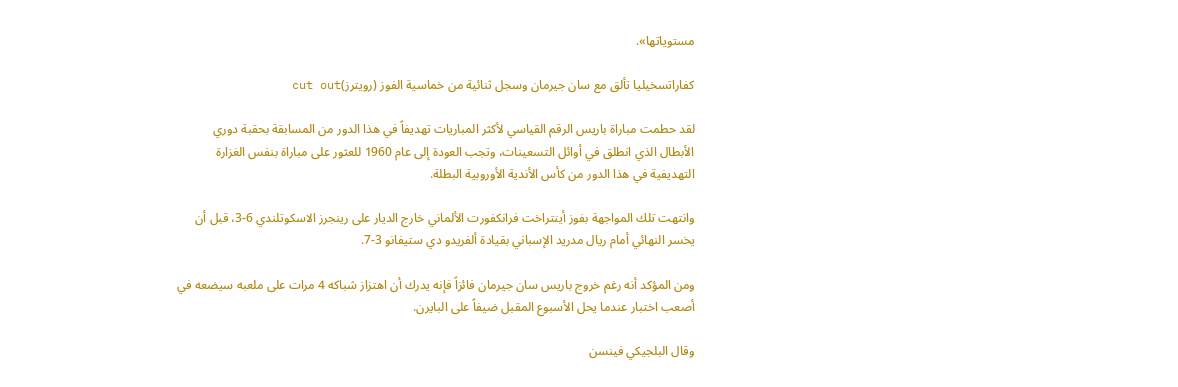مستوياتها».

كفاراتسخيليا تألق مع سان جيرمان وسجل ثنائية من خماسية الفوز (رويترز)cut out

لقد حطمت مباراة باريس الرقم القياسي لأكثر المباريات تهديفاً في هذا الدور من المسابقة بحقبة دوري الأبطال الذي انطلق في أوائل التسعينات، وتجب العودة إلى عام 1960 للعثور على مباراة بنفس الغزارة التهديفية في هذا الدور من كأس الأندية الأوروبية البطلة.

وانتهت تلك المواجهة بفوز أينتراخت فرانكفورت الألماني خارج الديار على رينجرز الاسكوتلندي 6-3، قبل أن يخسر النهائي أمام ريال مدريد الإسباني بقيادة ألفريدو دي ستيفانو 3-7.

ومن المؤكد أنه رغم خروج باريس سان جيرمان فائزاً فإنه يدرك أن اهتزاز شباكه 4 مرات على ملعبه سيضعه في أصعب اختبار عندما يحل الأسبوع المقبل ضيفاً على البايرن.

وقال البلجيكي فينسن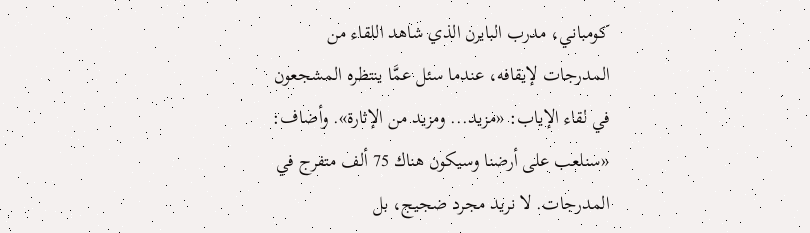كومباني، مدرب البايرن الذي شاهد اللقاء من المدرجات لإيقافه، عندما سئل عمَّا ينتظره المشجعون في لقاء الإياب: «مزيد... ومزيد من الإثارة». وأضاف: «سنلعب على أرضنا وسيكون هناك 75 ألف متفرج في المدرجات. لا نريد مجرد ضجيج، بل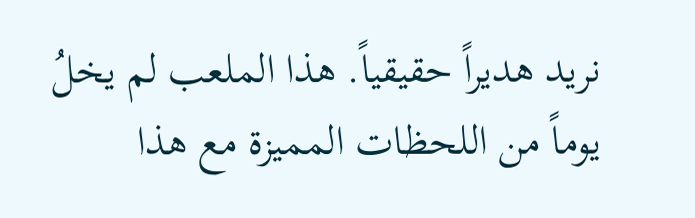نريد هديراً حقيقياً. هذا الملعب لم يخلُ يوماً من اللحظات المميزة مع هذا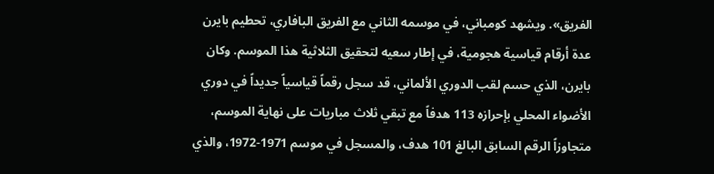الفريق». ويشهد كومباني، في موسمه الثاني مع الفريق البافاري، تحطيم بايرن عدة أرقام قياسية هجومية، في إطار سعيه لتحقيق الثلاثية هذا الموسم. وكان بايرن، الذي حسم لقب الدوري الألماني، قد سجل رقماً قياسياً جديداً في دوري الأضواء المحلي بإحرازه 113 هدفاً مع تبقي ثلاث مباريات على نهاية الموسم، متجاوزاً الرقم السابق البالغ 101 هدف، والمسجل في موسم 1971-1972، والذي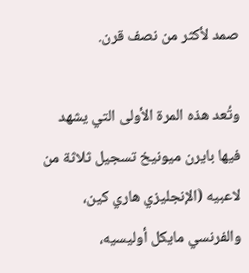صمد لأكثر من نصف قرن.

وتُعد هذه المرة الأولى التي يشهد فيها بايرن ميونيخ تسجيل ثلاثة من لاعبيه (الإنجليزي هاري كين، والفرنسي مايكل أوليسيه،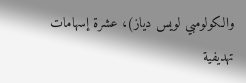والكولومبي لويس دياز)، عشرة إسهامات تهديفية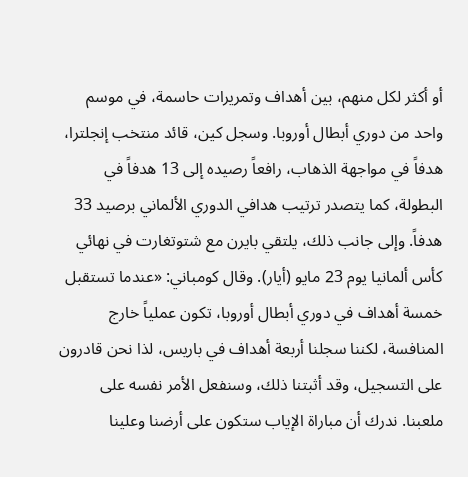أو أكثر لكل منهم، بين أهداف وتمريرات حاسمة، في موسم واحد من دوري أبطال أوروبا. وسجل كين، قائد منتخب إنجلترا، هدفاً في مواجهة الذهاب، رافعاً رصيده إلى 13 هدفاً في البطولة، كما يتصدر ترتيب هدافي الدوري الألماني برصيد 33 هدفاً. وإلى جانب ذلك، يلتقي بايرن مع شتوتغارت في نهائي كأس ألمانيا يوم 23 مايو (أيار). وقال كومباني: «عندما تستقبل خمسة أهداف في دوري أبطال أوروبا، تكون عملياً خارج المنافسة، لكننا سجلنا أربعة أهداف في باريس، لذا نحن قادرون على التسجيل، وقد أثبتنا ذلك، وسنفعل الأمر نفسه على ملعبنا. ندرك أن مباراة الإياب ستكون على أرضنا وعلينا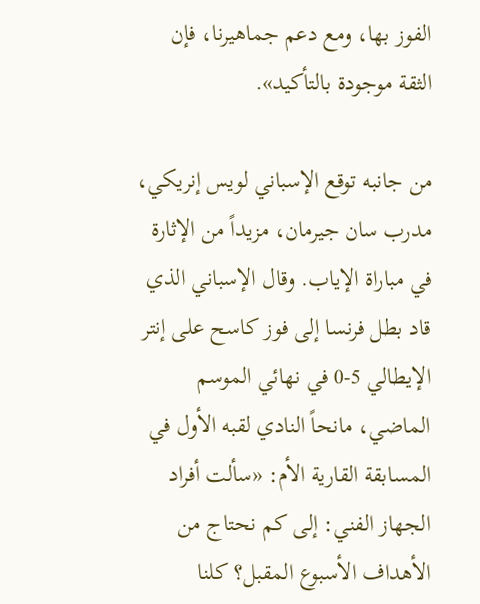الفوز بها، ومع دعم جماهيرنا، فإن الثقة موجودة بالتأكيد».

من جانبه توقع الإسباني لويس إنريكي، مدرب سان جيرمان، مزيداً من الإثارة في مباراة الإياب. وقال الإسباني الذي قاد بطل فرنسا إلى فوز كاسح على إنتر الإيطالي 5-0 في نهائي الموسم الماضي، مانحاً النادي لقبه الأول في المسابقة القارية الأم: «سألت أفراد الجهاز الفني: إلى كم نحتاج من الأهداف الأسبوع المقبل؟ كلنا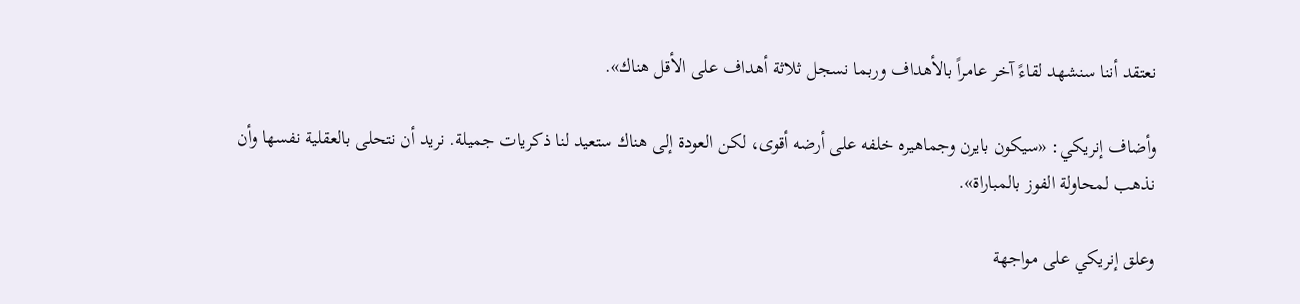نعتقد أننا سنشهد لقاءً آخر عامراً بالأهداف وربما نسجل ثلاثة أهداف على الأقل هناك».

وأضاف إنريكي: «سيكون بايرن وجماهيره خلفه على أرضه أقوى، لكن العودة إلى هناك ستعيد لنا ذكريات جميلة. نريد أن نتحلى بالعقلية نفسها وأن نذهب لمحاولة الفوز بالمباراة».

وعلق إنريكي على مواجهة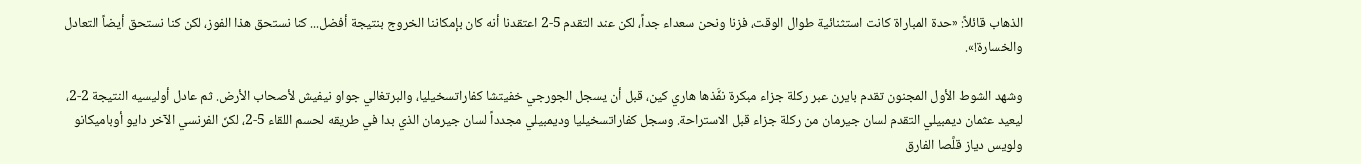الذهاب قائلاً: «حدة المباراة كانت استثنائية طوال الوقت، فزنا ونحن سعداء جداً، لكن عند التقدم 5-2 اعتقدنا أنه كان بإمكاننا الخروج بنتيجة أفضل... كنا نستحق هذا الفوز، لكن كنا نستحق أيضاً التعادل والخسارة!».

وشهد الشوط الأول المجنون تقدم بايرن عبر ركلة جزاء مبكرة نفَّذها هاري كين، قبل أن يسجل الجورجي خفيتشا كفاراتسخيليا، والبرتغالي جواو نيفيش لأصحاب الأرض. ثم عادل أوليسيه النتيجة 2-2، ليعيد عثمان ديمبيلي التقدم لسان جيرمان من ركلة جزاء قبل الاستراحة. وسجل كفاراتسخيليا وديمبيلي مجدداً لسان جيرمان الذي بدا في طريقه لحسم اللقاء 5-2، لكنّ الفرنسي الآخر دايو أوباميكانو ولويس دياز قلَّصا الفارق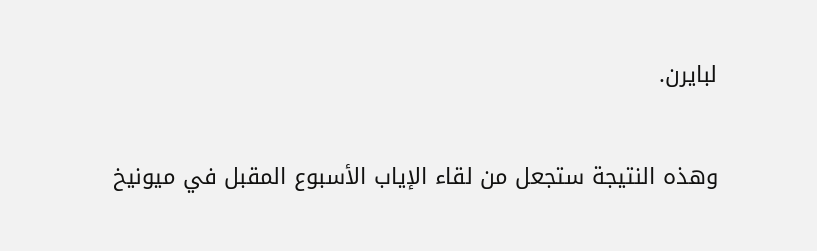لبايرن.

وهذه النتيجة ستجعل من لقاء الإياب الأسبوع المقبل في ميونيخ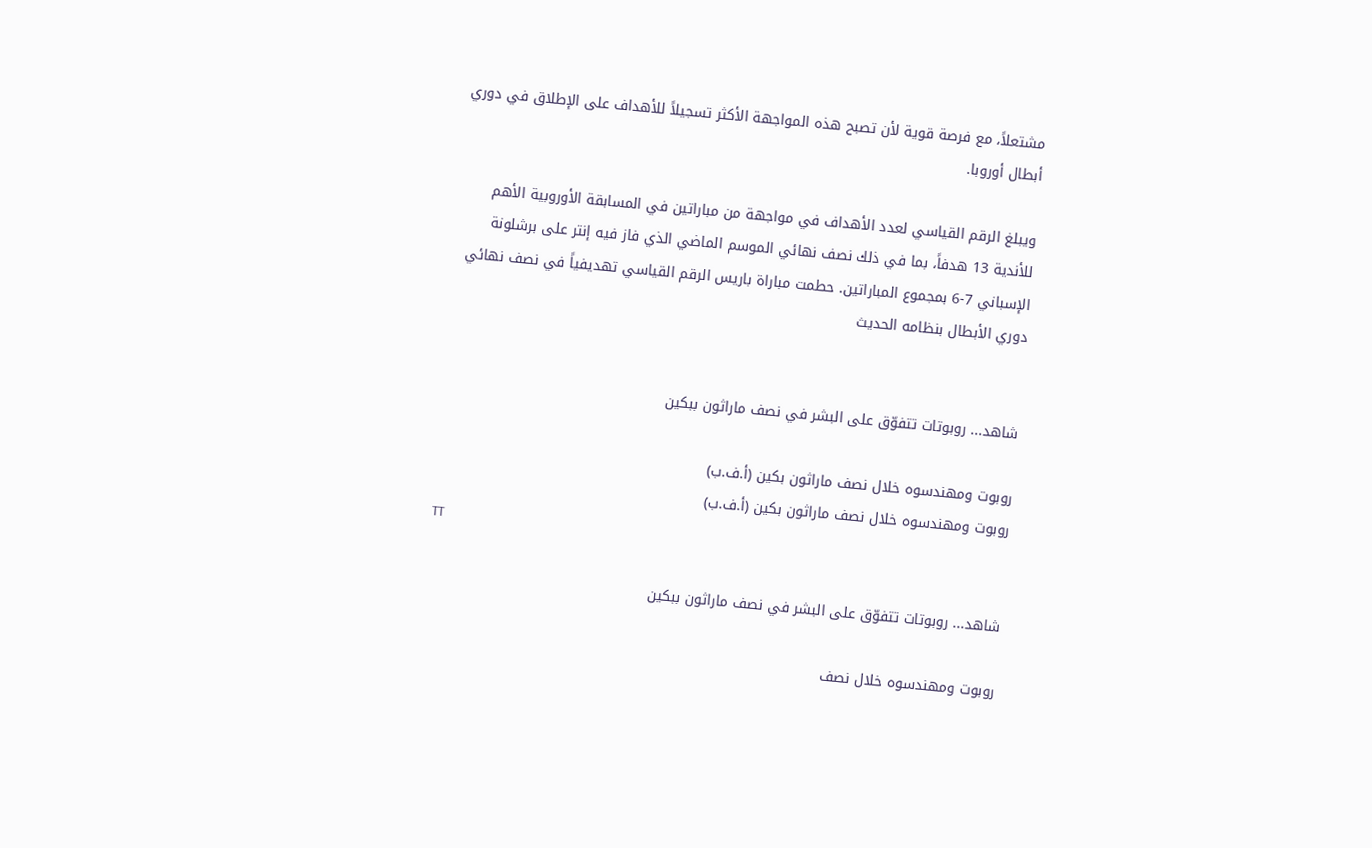مشتعلاً، مع فرصة قوية لأن تصبح هذه المواجهة الأكثر تسجيلاً للأهداف على الإطلاق في دوري أبطال أوروبا.

ويبلغ الرقم القياسي لعدد الأهداف في مواجهة من مباراتين في المسابقة الأوروبية الأهم للأندية 13 هدفاً، بما في ذلك نصف نهائي الموسم الماضي الذي فاز فيه إنتر على برشلونة الإسباني 7-6 بمجموع المباراتين. حطمت مباراة باريس الرقم القياسي تهديفياً في نصف نهائي دوري الأبطال بنظامه الحديث


شاهد... روبوتات تتفوّق على البشر في نصف ماراثون ببكين

روبوت ومهندسوه خلال نصف ماراثون بكين (أ.ف.ب)
روبوت ومهندسوه خلال نصف ماراثون بكين (أ.ف.ب)
TT

شاهد... روبوتات تتفوّق على البشر في نصف ماراثون ببكين

روبوت ومهندسوه خلال نصف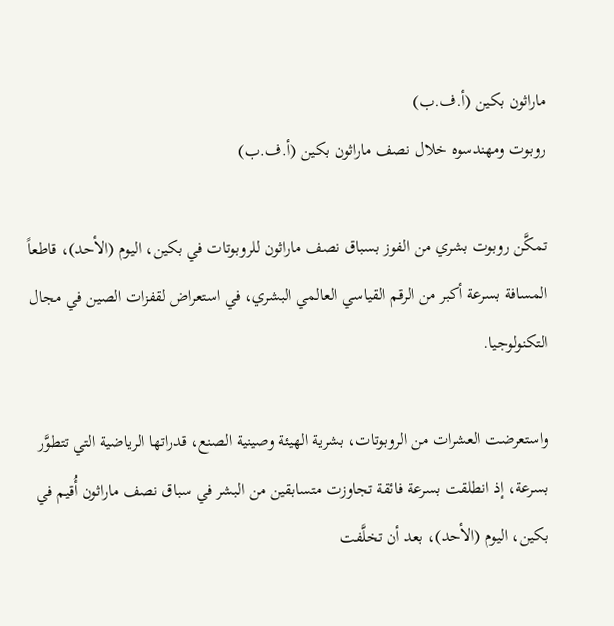ماراثون بكين (أ.ف.ب)
روبوت ومهندسوه خلال نصف ماراثون بكين (أ.ف.ب)

تمكَّن روبوت بشري من الفوز بسباق نصف ماراثون للروبوتات في بكين، اليوم (الأحد)، قاطعاً المسافة بسرعة أكبر من الرقم القياسي العالمي البشري، في استعراض لقفزات الصين في مجال التكنولوجيا.

واستعرضت العشرات ‌من الروبوتات، بشرية الهيئة وصينية الصنع، قدراتها الرياضية التي تتطوَّر بسرعة، إذ انطلقت بسرعة فائقة تجاوزت متسابقين من البشر في سباق نصف ماراثون أُقيم في بكين، اليوم (الأحد)، بعد أن تخلَّفت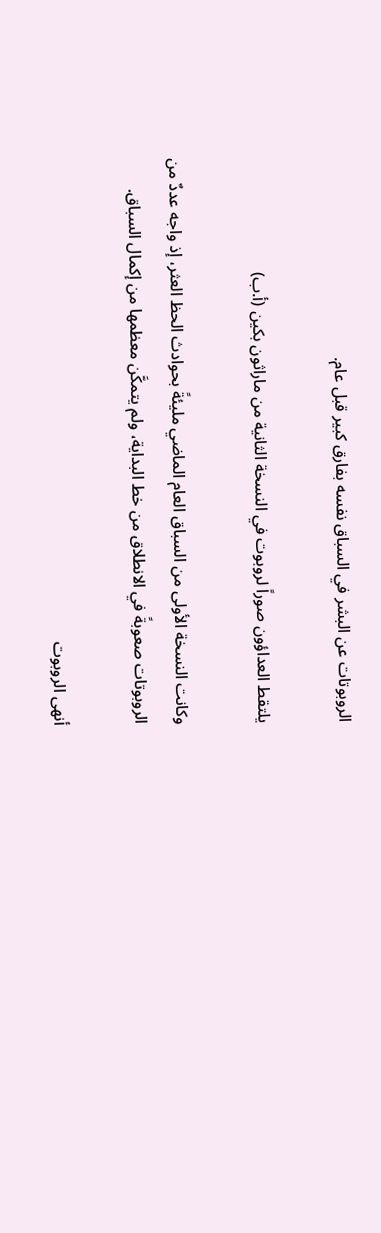الروبوتات عن البشر في السباق نفسه بفارق كبير قبل عام.

يلتقط العداؤون صوراً لروبوت في النسخة الثانية من ماراثون بكين (أ.ب)

وكانت النسخة الأولى من السباق العام الماضي مليئةً بحوادث الحظ العثر، إذ واجه عددٌ من الروبوتات صعوبةً في الانطلاق من خط البداية، ولم يتمكَّن معظمها ‌من إكمال ‌السباق.

أنهى الروبوت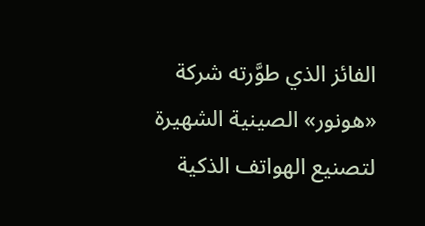الفائز الذي طوَّرته شركة «هونور» الصينية الشهيرة لتصنيع الهواتف الذكية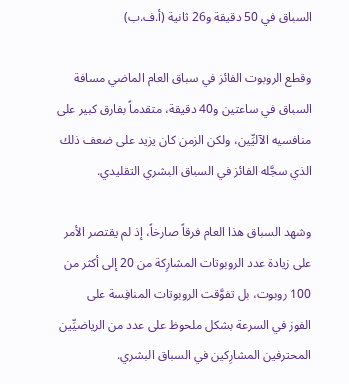السباق في 50 دقيقة و26 ثانية (أ.ف.ب)

وقطع الروبوت الفائز في سباق ‌العام الماضي مسافة السباق في ساعتين و40 دقيقة، متقدماً بفارق كبير على منافسيه الآليِّين، ولكن الزمن كان يزيد على ضعف ذلك الذي سجَّله الفائز في السباق البشري التقليدي.

وشهد السباق هذا العام فرقاً صارخاً، إذ لم يقتصر الأمر على زيادة عدد الروبوتات المشارِكة من 20 إلى أكثر من 100 روبوت، بل تفوَّقت الروبوتات ‌المنافِسة على الفوز ‌في السرعة بشكل ملحوظ على عدد من الرياضيِّين المحترفين المشارِكين ‌في السباق البشري.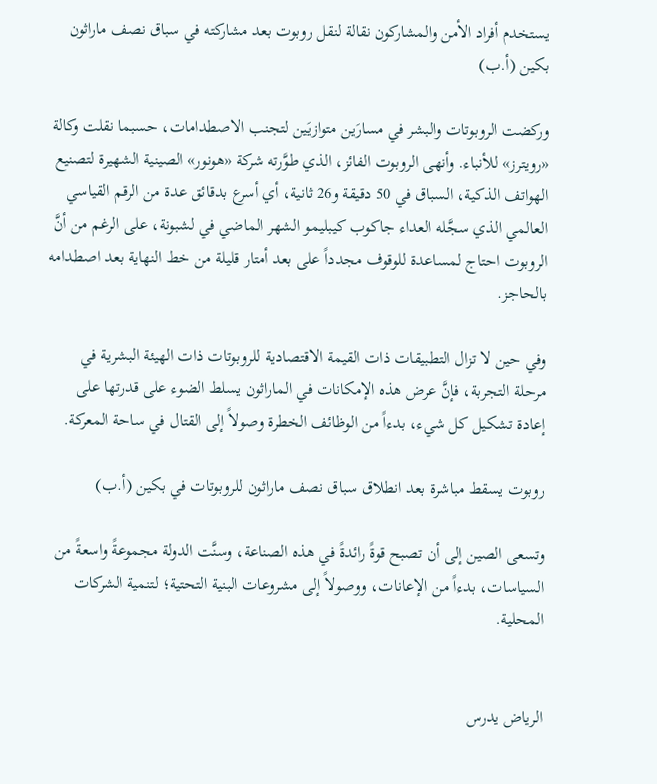يستخدم أفراد الأمن والمشاركون نقالة لنقل روبوت بعد مشاركته في سباق نصف ماراثون بكين (أ.ب)

وركضت الروبوتات والبشر في مسارَين ‌متوازيَين لتجنب الاصطدامات، حسبما نقلت وكالة «رويترز» للأنباء. وأنهى الروبوت الفائز، الذي طوَّرته شركة «هونور» الصينية الشهيرة لتصنيع الهواتف الذكية، السباق في 50 دقيقة و26 ثانية، أي أسرع بدقائق عدة من الرقم ‌القياسي العالمي الذي سجَّله العداء جاكوب كيبليمو الشهر الماضي في لشبونة، على الرغم من أنَّ الروبوت احتاج لمساعدة للوقوف مجدداً على بعد أمتار قليلة من خط النهاية بعد اصطدامه بالحاجز.

وفي حين لا تزال التطبيقات ذات القيمة الاقتصادية للروبوتات ذات الهيئة البشرية في مرحلة التجربة، فإنَّ عرض هذه الإمكانات في الماراثون يسلط الضوء على قدرتها على إعادة تشكيل كل شيء، بدءاً من الوظائف الخطرة وصولاً إلى القتال في ساحة المعركة.

روبوت يسقط مباشرة بعد انطلاق سباق نصف ماراثون للروبوتات في بكين (أ.ب)

وتسعى الصين إلى أن تصبح قوةً رائدةً في هذه الصناعة، وسنَّت الدولة مجموعةً واسعةً من السياسات، بدءاً من الإعانات، ووصولاً إلى مشروعات البنية التحتية؛ لتنمية الشركات المحلية.


الرياض يدرس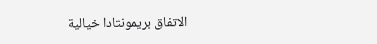الاتفاق بريمونتادا خيالية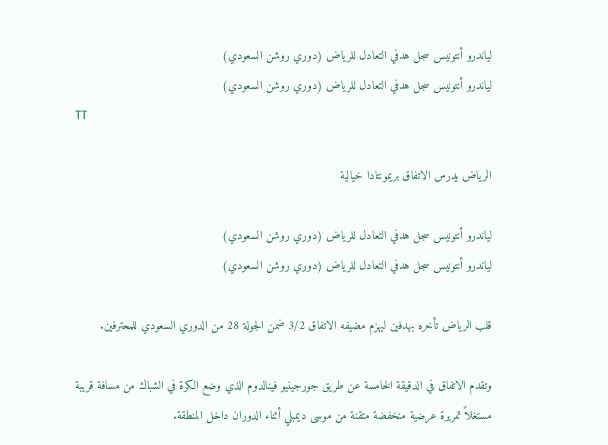لياندرو أنتونيس سجل هدفي التعادل للرياض (دوري روشن السعودي)
لياندرو أنتونيس سجل هدفي التعادل للرياض (دوري روشن السعودي)
TT

الرياض يدرس الاتفاق بريمونتادا خيالية

لياندرو أنتونيس سجل هدفي التعادل للرياض (دوري روشن السعودي)
لياندرو أنتونيس سجل هدفي التعادل للرياض (دوري روشن السعودي)

قلب الرياض تأخره بهدفين ليهزم مضيفه الاتفاق 3/2 ضمن الجولة 28 من الدوري السعودي للمحترفين.

وتقدم الاتفاق في الدقيقة الخامسة عن طريق جورجينيو فينالدوم الذي وضع الكرة في الشباك من مسافة قريبة مستغلاً تمريرة عرضية منخفضة متقنة من موسى ديمبلي أثناء الدوران داخل المنطقة.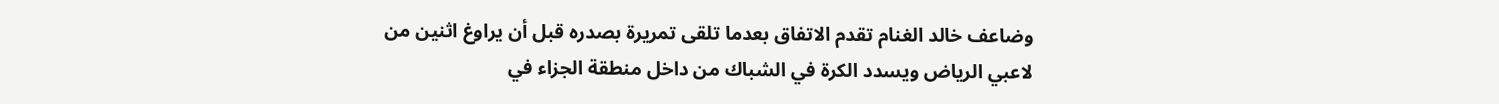وضاعف خالد الغنام تقدم الاتفاق بعدما تلقى تمريرة بصدره قبل أن يراوغ اثنين من لاعبي الرياض ويسدد الكرة في الشباك من داخل منطقة الجزاء في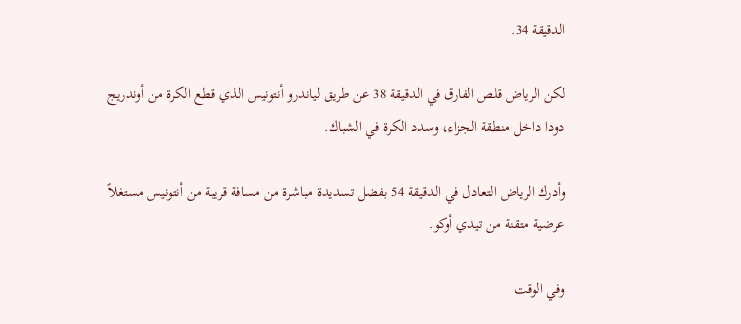الدقيقة 34.

لكن الرياض قلص الفارق في الدقيقة 38 عن طريق لياندرو أنتونيس الذي قطع الكرة من أوندريج دودا داخل منطقة الجزاء، وسدد الكرة في الشباك.

وأدرك الرياض التعادل في الدقيقة 54 بفضل تسديدة مباشرة من مسافة قريبة من أنتونيس مستغلاً عرضية متقنة من تيدي أوكو.

وفي الوقت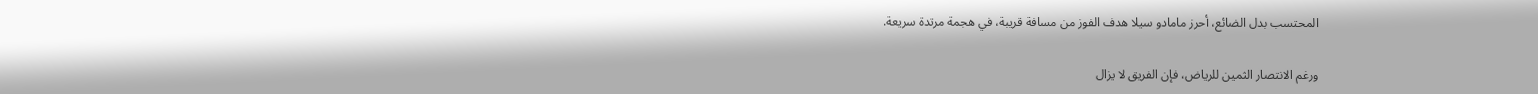المحتسب بدل الضائع، أحرز مامادو سيلا هدف الفوز من مسافة قريبة، في هجمة مرتدة سريعة.

ورغم الانتصار الثمين للرياض، فإن الفريق لا يزال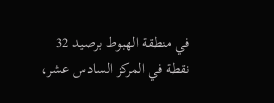في منطقة الهبوط برصيد 32 نقطة في المركز السادس عشر،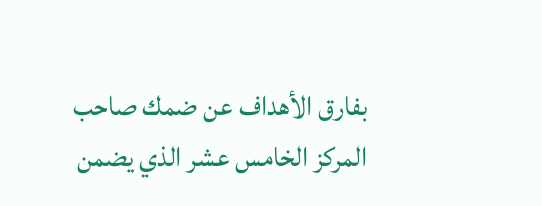بفارق الأهداف عن ضمك صاحب المركز الخامس عشر الذي يضمن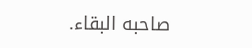صاحبه البقاء.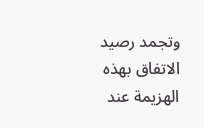وتجمد رصيد الاتفاق بهذه الهزيمة عند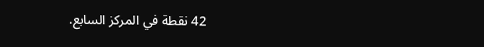42 نقطة في المركز السابع.